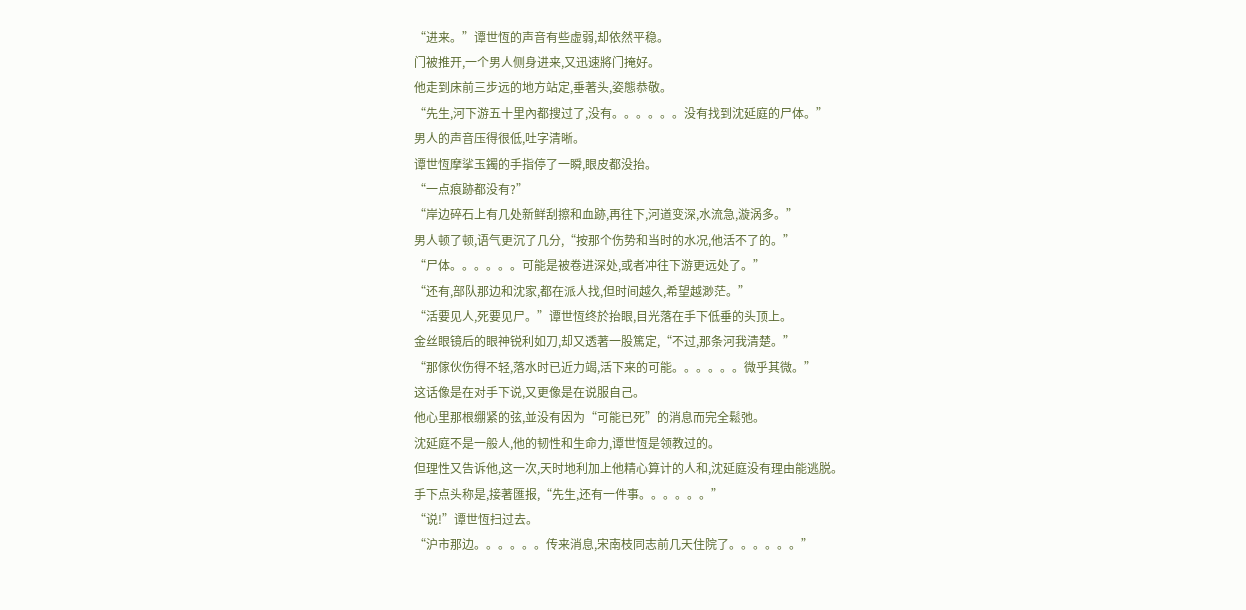“进来。”谭世恆的声音有些虚弱,却依然平稳。
门被推开,一个男人侧身进来,又迅速將门掩好。
他走到床前三步远的地方站定,垂著头,姿態恭敬。
“先生,河下游五十里內都搜过了,没有。。。。。。没有找到沈延庭的尸体。”
男人的声音压得很低,吐字清晰。
谭世恆摩挲玉鐲的手指停了一瞬,眼皮都没抬。
“一点痕跡都没有?”
“岸边碎石上有几处新鲜刮擦和血跡,再往下,河道变深,水流急,漩涡多。”
男人顿了顿,语气更沉了几分,“按那个伤势和当时的水况,他活不了的。”
“尸体。。。。。。可能是被卷进深处,或者冲往下游更远处了。”
“还有,部队那边和沈家,都在派人找,但时间越久,希望越渺茫。”
“活要见人,死要见尸。”谭世恆终於抬眼,目光落在手下低垂的头顶上。
金丝眼镜后的眼神锐利如刀,却又透著一股篤定,“不过,那条河我清楚。”
“那傢伙伤得不轻,落水时已近力竭,活下来的可能。。。。。。微乎其微。”
这话像是在对手下说,又更像是在说服自己。
他心里那根绷紧的弦,並没有因为“可能已死”的消息而完全鬆弛。
沈延庭不是一般人,他的韧性和生命力,谭世恆是领教过的。
但理性又告诉他,这一次,天时地利加上他精心算计的人和,沈延庭没有理由能逃脱。
手下点头称是,接著匯报,“先生,还有一件事。。。。。。”
“说!”谭世恆扫过去。
“沪市那边。。。。。。传来消息,宋南枝同志前几天住院了。。。。。。”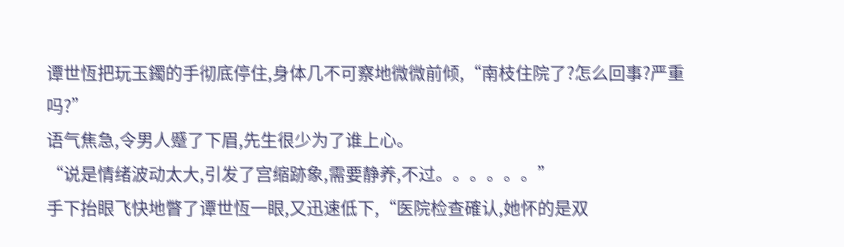谭世恆把玩玉鐲的手彻底停住,身体几不可察地微微前倾,“南枝住院了?怎么回事?严重吗?”
语气焦急,令男人蹙了下眉,先生很少为了谁上心。
“说是情绪波动太大,引发了宫缩跡象,需要静养,不过。。。。。。”
手下抬眼飞快地瞥了谭世恆一眼,又迅速低下,“医院检查確认,她怀的是双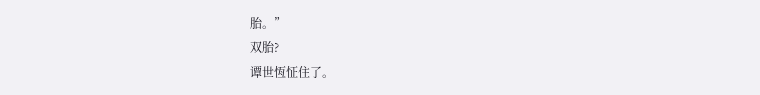胎。”
双胎?
谭世恆怔住了。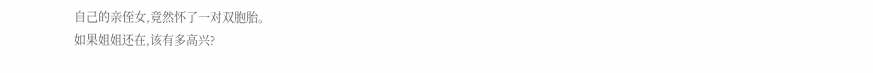自己的亲侄女,竟然怀了一对双胞胎。
如果姐姐还在,该有多高兴?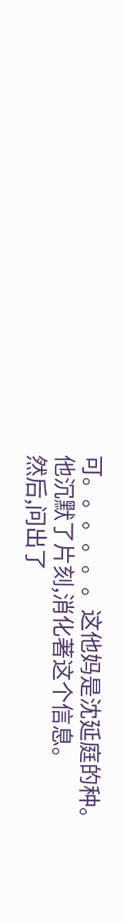可。。。。。。这他妈是沈延庭的种。
他沉默了片刻,消化著这个信息。
然后,问出了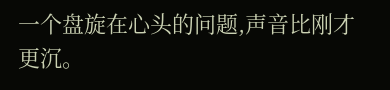一个盘旋在心头的问题,声音比刚才更沉。